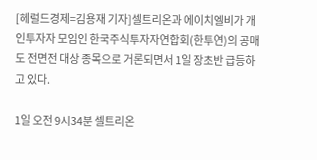[헤럴드경제=김용재 기자]셀트리온과 에이치엘비가 개인투자자 모임인 한국주식투자자연합회(한투연)의 공매도 전면전 대상 종목으로 거론되면서 1일 장초반 급등하고 있다.

1일 오전 9시34분 셀트리온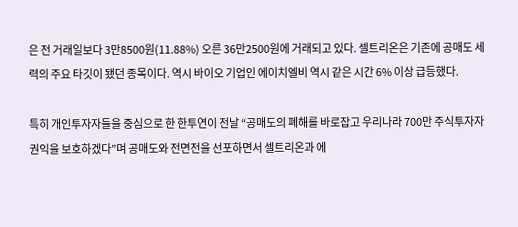은 전 거래일보다 3만8500원(11.88%) 오른 36만2500원에 거래되고 있다. 셀트리온은 기존에 공매도 세력의 주요 타깃이 됐던 종목이다. 역시 바이오 기업인 에이치엘비 역시 같은 시간 6% 이상 급등했다.

특히 개인투자자들을 중심으로 한 한투연이 전날 “공매도의 폐해를 바로잡고 우리나라 700만 주식투자자 권익을 보호하겠다”며 공매도와 전면전을 선포하면서 셀트리온과 에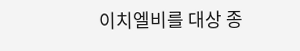이치엘비를 대상 종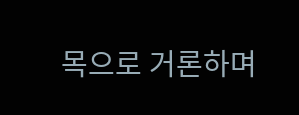목으로 거론하며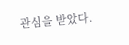관심을 받았다.